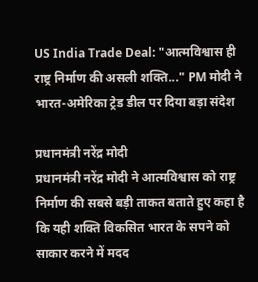US India Trade Deal: "आत्मविश्वास ही राष्ट्र निर्माण की असली शक्ति..." PM मोदी ने भारत-अमेरिका ट्रेड डील पर दिया बड़ा संदेश

प्रधानमंत्री नरेंद्र मोदी
प्रधानमंत्री नरेंद्र मोदी ने आत्मविश्वास को राष्ट्र निर्माण की सबसे बड़ी ताकत बताते हुए कहा है कि यही शक्ति विकसित भारत के सपने को साकार करने में मदद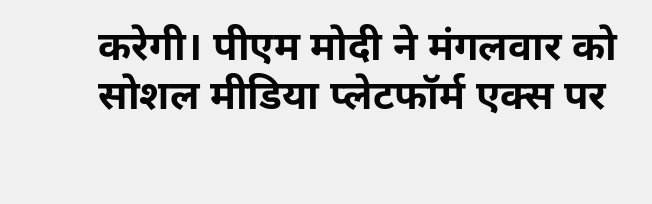करेगी। पीएम मोदी ने मंगलवार को सोशल मीडिया प्लेटफॉर्म एक्स पर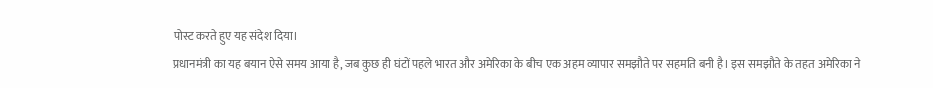पोस्ट करते हुए यह संदेश दिया।
प्रधानमंत्री का यह बयान ऐसे समय आया है, जब कुछ ही घंटों पहले भारत और अमेरिका के बीच एक अहम व्यापार समझौते पर सहमति बनी है। इस समझौते के तहत अमेरिका ने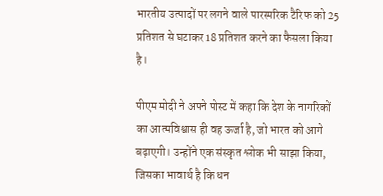भारतीय उत्पादों पर लगने वाले पारस्परिक टैरिफ को 25 प्रतिशत से घटाकर 18 प्रतिशत करने का फैसला किया है।

पीएम मोदी ने अपने पोस्ट में कहा कि देश के नागरिकों का आत्मविश्वास ही वह ऊर्जा है, जो भारत को आगे बढ़ाएगी। उन्होंने एक संस्कृत श्लोक भी साझा किया, जिसका भावार्थ है कि धन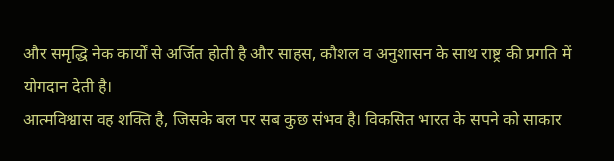और समृद्धि नेक कार्यों से अर्जित होती है और साहस, कौशल व अनुशासन के साथ राष्ट्र की प्रगति में योगदान देती है।
आत्मविश्वास वह शक्ति है, जिसके बल पर सब कुछ संभव है। विकसित भारत के सपने को साकार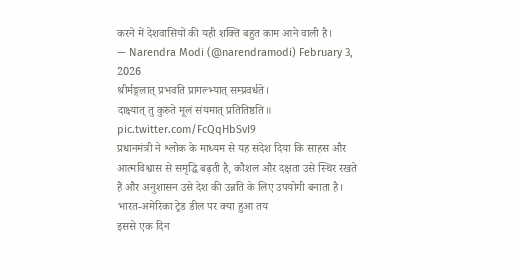करने में देशवासियों की यही शक्ति बहुत काम आने वाली है।
— Narendra Modi (@narendramodi) February 3, 2026
श्रीर्मङ्गलात् प्रभवति प्रागल्भ्यात् सम्प्रवर्धते।
दाक्ष्यात् तु कुरुते मूलं संयमात् प्रतितिष्ठति॥ pic.twitter.com/FcQqHbSvI9
प्रधानमंत्री ने श्लोक के माध्यम से यह संदेश दिया कि साहस और आत्मविश्वास से समृद्धि बढ़ती है, कौशल और दक्षता उसे स्थिर रखते हैं और अनुशासन उसे देश की उन्नति के लिए उपयोगी बनाता है।
भारत-अमेरिका ट्रेड डील पर क्या हुआ तय
इससे एक दिन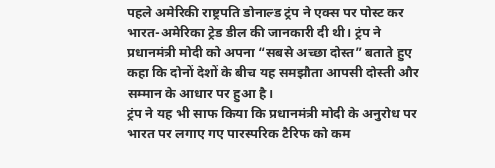पहले अमेरिकी राष्ट्रपति डोनाल्ड ट्रंप ने एक्स पर पोस्ट कर भारत-अमेरिका ट्रेड डील की जानकारी दी थी। ट्रंप ने प्रधानमंत्री मोदी को अपना “सबसे अच्छा दोस्त” बताते हुए कहा कि दोनों देशों के बीच यह समझौता आपसी दोस्ती और सम्मान के आधार पर हुआ है।
ट्रंप ने यह भी साफ किया कि प्रधानमंत्री मोदी के अनुरोध पर भारत पर लगाए गए पारस्परिक टैरिफ को कम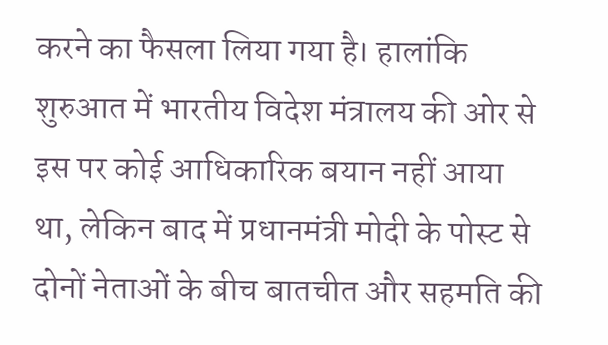करने का फैसला लिया गया है। हालांकि शुरुआत में भारतीय विदेश मंत्रालय की ओर से इस पर कोई आधिकारिक बयान नहीं आया था, लेकिन बाद में प्रधानमंत्री मोदी के पोस्ट से दोनों नेताओं के बीच बातचीत और सहमति की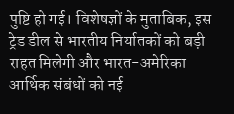पुष्टि हो गई। विशेषज्ञों के मुताबिक, इस ट्रेड डील से भारतीय निर्यातकों को बड़ी राहत मिलेगी और भारत-अमेरिका आर्थिक संबंधों को नई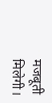मजबूती मिलेगी।